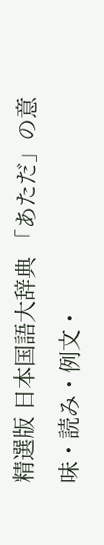精選版 日本国語大辞典 「あただ」の意味・読み・例文・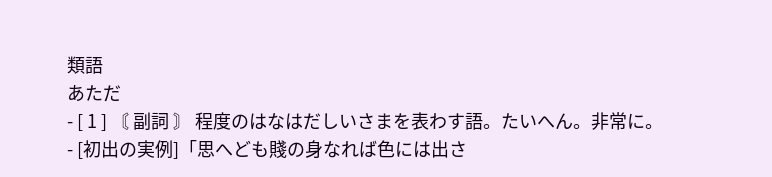類語
あただ
- [ 1 ] 〘 副詞 〙 程度のはなはだしいさまを表わす語。たいへん。非常に。
- [初出の実例]「思へども賤の身なれば色には出さ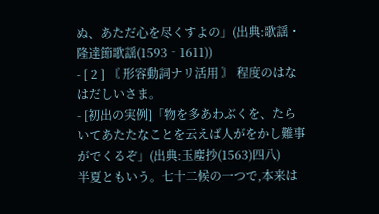ぬ、あただ心を尽くすよの」(出典:歌謡・隆達節歌謡(1593‐1611))
- [ 2 ] 〘 形容動詞ナリ活用 〙 程度のはなはだしいさま。
- [初出の実例]「物を多あわぶくを、たらいてあたたなことを云えば人がをかし難事がでくるぞ」(出典:玉塵抄(1563)四八)
半夏ともいう。七十二候の一つで,本来は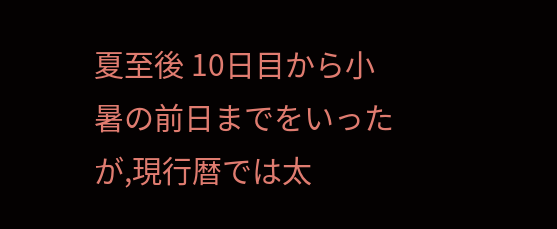夏至後 10日目から小暑の前日までをいったが,現行暦では太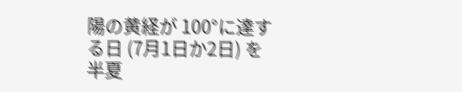陽の黄経が 100°に達する日 (7月1日か2日) を半夏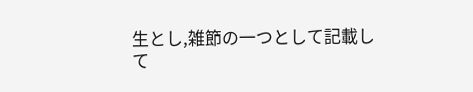生とし,雑節の一つとして記載して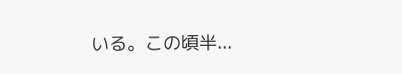いる。この頃半...